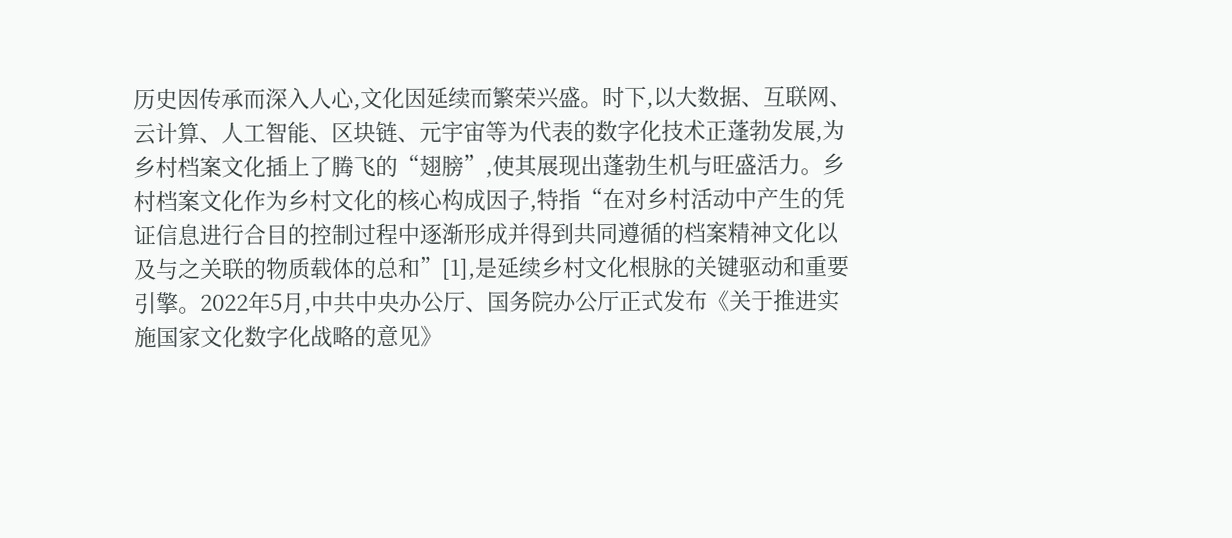历史因传承而深入人心,文化因延续而繁荣兴盛。时下,以大数据、互联网、云计算、人工智能、区块链、元宇宙等为代表的数字化技术正蓬勃发展,为乡村档案文化插上了腾飞的“翅膀”,使其展现出蓬勃生机与旺盛活力。乡村档案文化作为乡村文化的核心构成因子,特指“在对乡村活动中产生的凭证信息进行合目的控制过程中逐渐形成并得到共同遵循的档案精神文化以及与之关联的物质载体的总和”[1],是延续乡村文化根脉的关键驱动和重要引擎。2022年5月,中共中央办公厅、国务院办公厅正式发布《关于推进实施国家文化数字化战略的意见》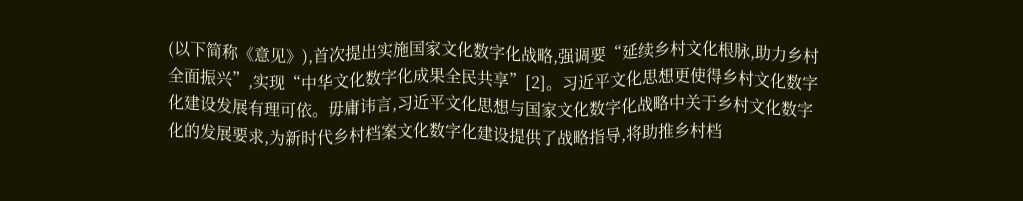(以下简称《意见》),首次提出实施国家文化数字化战略,强调要“延续乡村文化根脉,助力乡村全面振兴”,实现“中华文化数字化成果全民共享”[2]。习近平文化思想更使得乡村文化数字化建设发展有理可依。毋庸讳言,习近平文化思想与国家文化数字化战略中关于乡村文化数字化的发展要求,为新时代乡村档案文化数字化建设提供了战略指导,将助推乡村档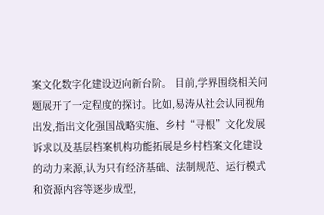案文化数字化建设迈向新台阶。 目前,学界围绕相关问题展开了一定程度的探讨。比如,易涛从社会认同视角出发,指出文化强国战略实施、乡村“寻根”文化发展诉求以及基层档案机构功能拓展是乡村档案文化建设的动力来源,认为只有经济基础、法制规范、运行模式和资源内容等逐步成型,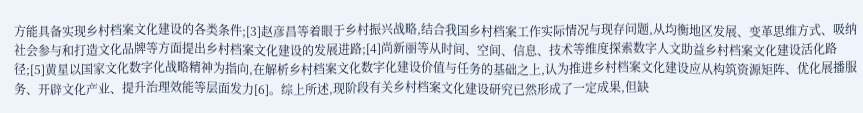方能具备实现乡村档案文化建设的各类条件;[3]赵彦昌等着眼于乡村振兴战略,结合我国乡村档案工作实际情况与现存问题,从均衡地区发展、变革思维方式、吸纳社会参与和打造文化品牌等方面提出乡村档案文化建设的发展进路;[4]尚新丽等从时间、空间、信息、技术等维度探索数字人文助益乡村档案文化建设活化路径;[5]黄星以国家文化数字化战略精神为指向,在解析乡村档案文化数字化建设价值与任务的基础之上,认为推进乡村档案文化建设应从构筑资源矩阵、优化展播服务、开辟文化产业、提升治理效能等层面发力[6]。综上所述,现阶段有关乡村档案文化建设研究已然形成了一定成果,但缺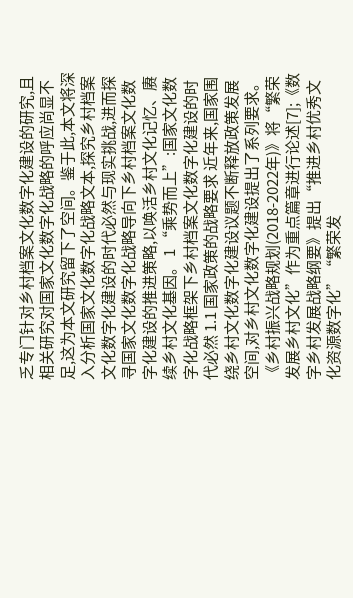乏专门针对乡村档案文化数字化建设的研究,且相关研究对国家文化数字化战略的呼应尚显不足,这为本文研究留下了空间。鉴于此,本文将深入分析国家文化数字化战略文本,探究乡村档案文化数字化建设的时代必然与现实挑战,进而探寻国家文化数字化战略导向下乡村档案文化数字化建设的推进策略,以唤活乡村文化记忆、赓续乡村文化基因。 1 “乘势而上”:国家文化数字化战略框架下乡村档案文化数字化建设的时代必然 1.1 国家政策的战略要求 近年来,国家围绕乡村文化数字化建设议题不断释放政策发展空间,对乡村文化数字化建设提出了系列要求。《乡村振兴战略规划(2018-2022年)》将“繁荣发展乡村文化”作为重点篇章进行论述[7];《数字乡村发展战略纲要》提出“推进乡村优秀文化资源数字化”“繁荣发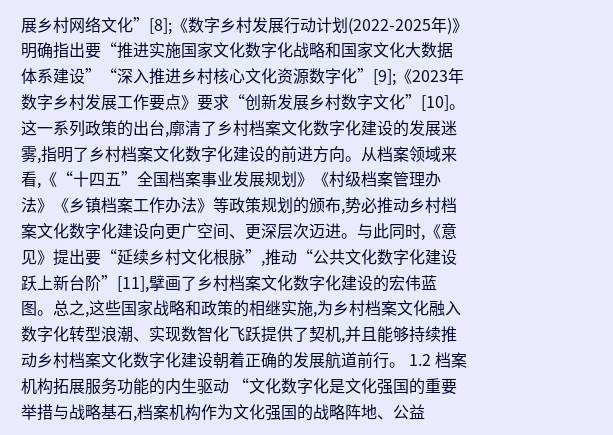展乡村网络文化”[8];《数字乡村发展行动计划(2022-2025年)》明确指出要“推进实施国家文化数字化战略和国家文化大数据体系建设”“深入推进乡村核心文化资源数字化”[9];《2023年数字乡村发展工作要点》要求“创新发展乡村数字文化”[10]。这一系列政策的出台,廓清了乡村档案文化数字化建设的发展迷雾,指明了乡村档案文化数字化建设的前进方向。从档案领域来看,《“十四五”全国档案事业发展规划》《村级档案管理办法》《乡镇档案工作办法》等政策规划的颁布,势必推动乡村档案文化数字化建设向更广空间、更深层次迈进。与此同时,《意见》提出要“延续乡村文化根脉”,推动“公共文化数字化建设跃上新台阶”[11],擘画了乡村档案文化数字化建设的宏伟蓝图。总之,这些国家战略和政策的相继实施,为乡村档案文化融入数字化转型浪潮、实现数智化飞跃提供了契机,并且能够持续推动乡村档案文化数字化建设朝着正确的发展航道前行。 1.2 档案机构拓展服务功能的内生驱动 “文化数字化是文化强国的重要举措与战略基石,档案机构作为文化强国的战略阵地、公益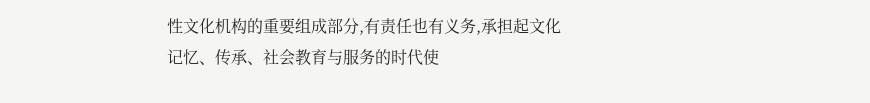性文化机构的重要组成部分,有责任也有义务,承担起文化记忆、传承、社会教育与服务的时代使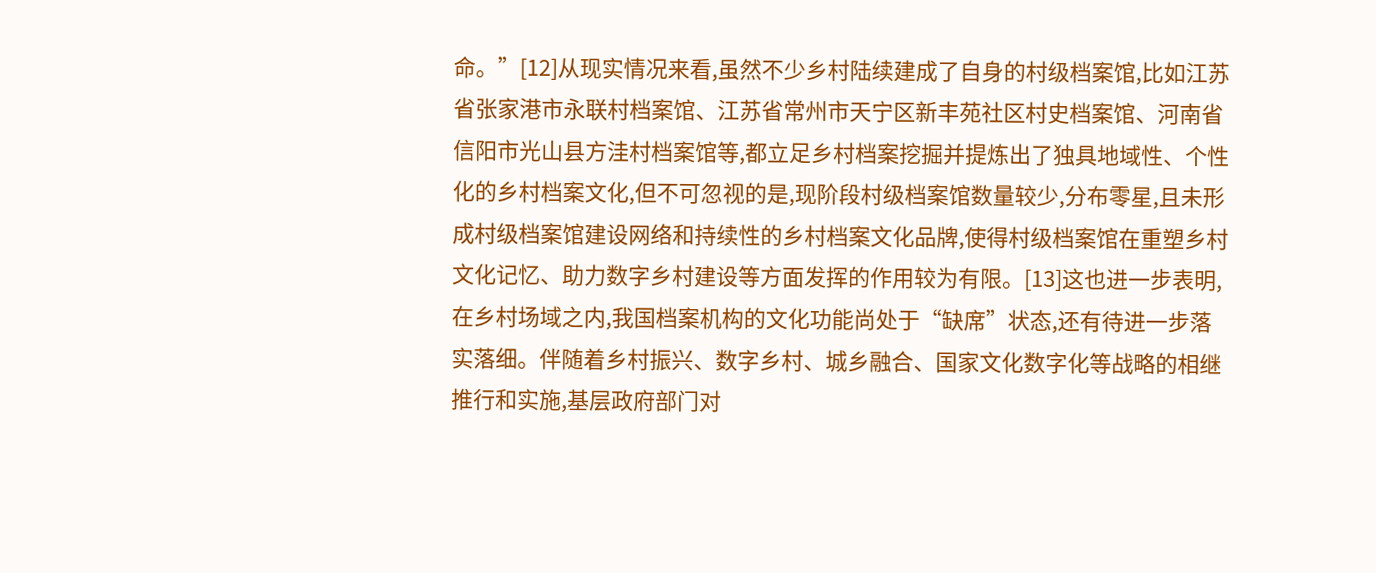命。”[12]从现实情况来看,虽然不少乡村陆续建成了自身的村级档案馆,比如江苏省张家港市永联村档案馆、江苏省常州市天宁区新丰苑社区村史档案馆、河南省信阳市光山县方洼村档案馆等,都立足乡村档案挖掘并提炼出了独具地域性、个性化的乡村档案文化,但不可忽视的是,现阶段村级档案馆数量较少,分布零星,且未形成村级档案馆建设网络和持续性的乡村档案文化品牌,使得村级档案馆在重塑乡村文化记忆、助力数字乡村建设等方面发挥的作用较为有限。[13]这也进一步表明,在乡村场域之内,我国档案机构的文化功能尚处于“缺席”状态,还有待进一步落实落细。伴随着乡村振兴、数字乡村、城乡融合、国家文化数字化等战略的相继推行和实施,基层政府部门对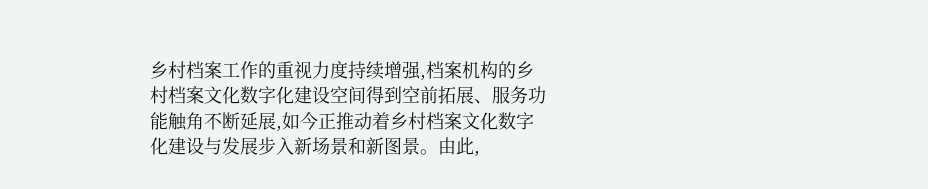乡村档案工作的重视力度持续增强,档案机构的乡村档案文化数字化建设空间得到空前拓展、服务功能触角不断延展,如今正推动着乡村档案文化数字化建设与发展步入新场景和新图景。由此,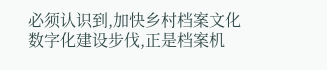必须认识到,加快乡村档案文化数字化建设步伐,正是档案机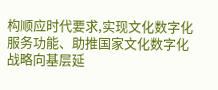构顺应时代要求,实现文化数字化服务功能、助推国家文化数字化战略向基层延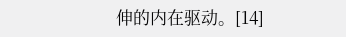伸的内在驱动。[14]